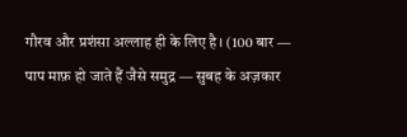गौरव और प्रशंसा अल्लाह ही के लिए है। (100 बार — पाप माफ़ हो जाते हैं जैसे समुद्र — सुबह के अज़कार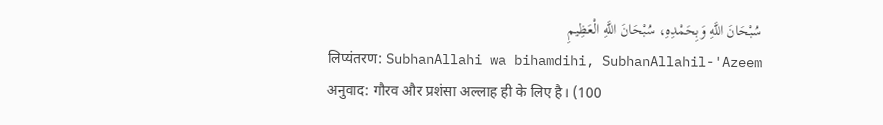سُبْحَانَ اللَّهِ وَبِحَمْدِهِ، سُبْحَانَ اللَّهِ الْعَظِيمِ
लिप्यंतरण: SubhanAllahi wa bihamdihi, SubhanAllahil-'Azeem
अनुवाद: गौरव और प्रशंसा अल्लाह ही के लिए है। (100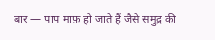बार — पाप माफ़ हो जाते हैं जैसे समुद्र की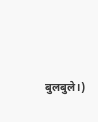बुलबुले।)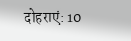दोहराएं: 10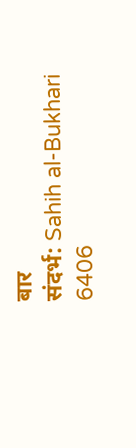बार
संदर्भ: Sahih al-Bukhari 6406